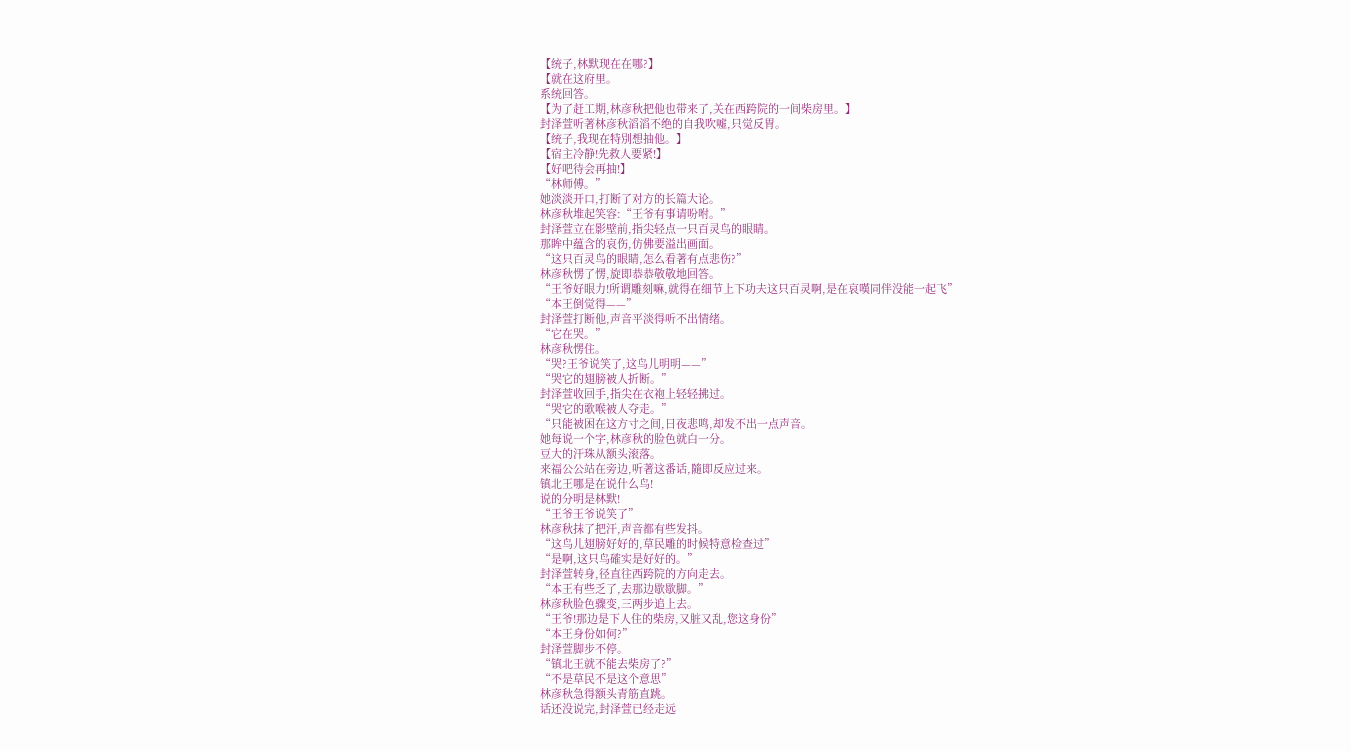【统子,林默现在在哪?】
【就在这府里。
系统回答。
【为了赶工期,林彦秋把他也带来了,关在西跨院的一间柴房里。】
封泽萱听著林彦秋滔滔不绝的自我吹嘘,只觉反胃。
【统子,我现在特別想抽他。】
【宿主冷静!先救人要紧!】
【好吧待会再抽!】
“林师傅。”
她淡淡开口,打断了对方的长篇大论。
林彦秋堆起笑容:“王爷有事请吩咐。”
封泽萱立在影壁前,指尖轻点一只百灵鸟的眼睛。
那眸中蕴含的哀伤,仿佛要溢出画面。
“这只百灵鸟的眼睛,怎么看著有点悲伤?”
林彦秋愣了愣,旋即恭恭敬敬地回答。
“王爷好眼力!所谓雕刻嘛,就得在细节上下功夫这只百灵啊,是在哀嘆同伴没能一起飞”
“本王倒觉得——”
封泽萱打断他,声音平淡得听不出情绪。
“它在哭。”
林彦秋愣住。
“哭?王爷说笑了,这鸟儿明明——”
“哭它的翅膀被人折断。”
封泽萱收回手,指尖在衣袍上轻轻拂过。
“哭它的歌喉被人夺走。”
“只能被困在这方寸之间,日夜悲鸣,却发不出一点声音。
她每说一个字,林彦秋的脸色就白一分。
豆大的汗珠从额头滚落。
来福公公站在旁边,听著这番话,隨即反应过来。
镇北王哪是在说什么鸟!
说的分明是林默!
“王爷王爷说笑了”
林彦秋抹了把汗,声音都有些发抖。
“这鸟儿翅膀好好的,草民雕的时候特意检查过”
“是啊,这只鸟確实是好好的。”
封泽萱转身,径直往西跨院的方向走去。
“本王有些乏了,去那边歇歇脚。”
林彦秋脸色骤变,三两步追上去。
“王爷!那边是下人住的柴房,又脏又乱,您这身份”
“本王身份如何?”
封泽萱脚步不停。
“镇北王就不能去柴房了?”
“不是草民不是这个意思”
林彦秋急得额头青筋直跳。
话还没说完,封泽萱已经走远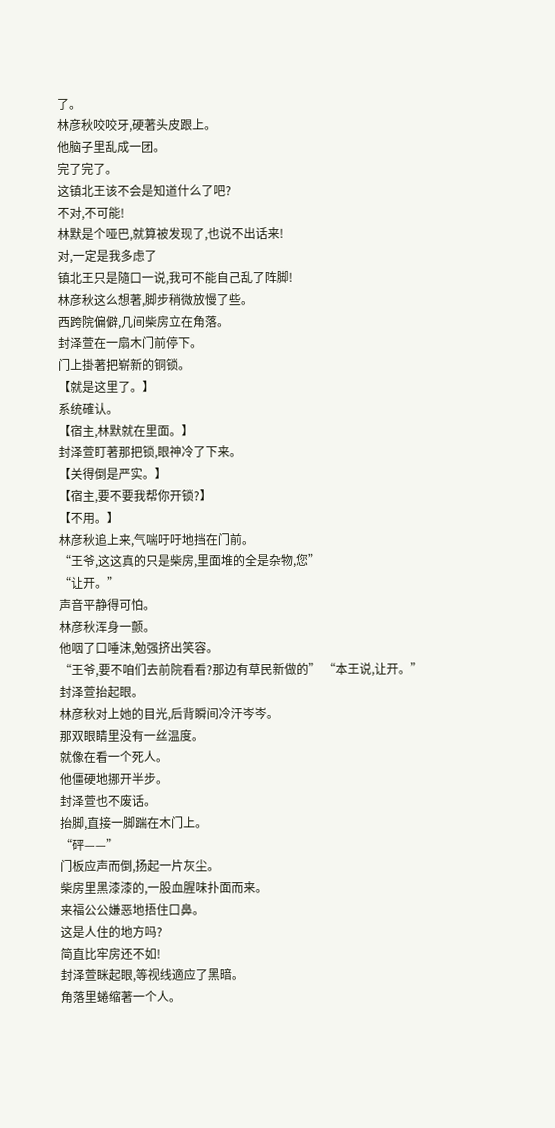了。
林彦秋咬咬牙,硬著头皮跟上。
他脑子里乱成一团。
完了完了。
这镇北王该不会是知道什么了吧?
不对,不可能!
林默是个哑巴,就算被发现了,也说不出话来!
对,一定是我多虑了
镇北王只是隨口一说,我可不能自己乱了阵脚!
林彦秋这么想著,脚步稍微放慢了些。
西跨院偏僻,几间柴房立在角落。
封泽萱在一扇木门前停下。
门上掛著把崭新的铜锁。
【就是这里了。】
系统確认。
【宿主,林默就在里面。】
封泽萱盯著那把锁,眼神冷了下来。
【关得倒是严实。】
【宿主,要不要我帮你开锁?】
【不用。】
林彦秋追上来,气喘吁吁地挡在门前。
“王爷,这这真的只是柴房,里面堆的全是杂物,您”
“让开。”
声音平静得可怕。
林彦秋浑身一颤。
他咽了口唾沫,勉强挤出笑容。
“王爷,要不咱们去前院看看?那边有草民新做的” “本王说,让开。”
封泽萱抬起眼。
林彦秋对上她的目光,后背瞬间冷汗岑岑。
那双眼睛里没有一丝温度。
就像在看一个死人。
他僵硬地挪开半步。
封泽萱也不废话。
抬脚,直接一脚踹在木门上。
“砰——”
门板应声而倒,扬起一片灰尘。
柴房里黑漆漆的,一股血腥味扑面而来。
来福公公嫌恶地捂住口鼻。
这是人住的地方吗?
简直比牢房还不如!
封泽萱眯起眼,等视线適应了黑暗。
角落里蜷缩著一个人。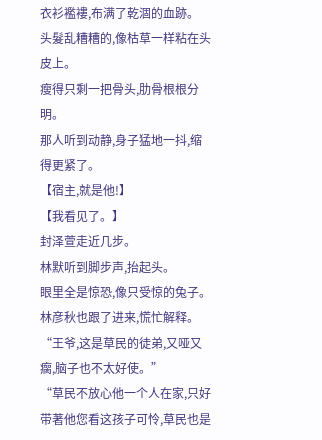衣衫襤褸,布满了乾涸的血跡。
头髮乱糟糟的,像枯草一样粘在头皮上。
瘦得只剩一把骨头,肋骨根根分明。
那人听到动静,身子猛地一抖,缩得更紧了。
【宿主,就是他!】
【我看见了。】
封泽萱走近几步。
林默听到脚步声,抬起头。
眼里全是惊恐,像只受惊的兔子。
林彦秋也跟了进来,慌忙解释。
“王爷,这是草民的徒弟,又哑又瘸,脑子也不太好使。”
“草民不放心他一个人在家,只好带著他您看这孩子可怜,草民也是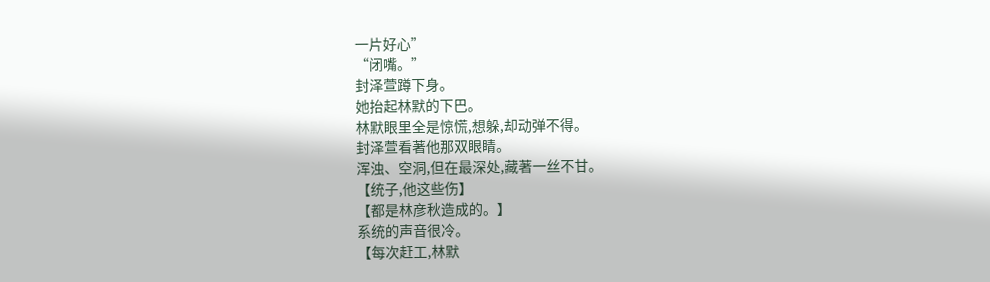一片好心”
“闭嘴。”
封泽萱蹲下身。
她抬起林默的下巴。
林默眼里全是惊慌,想躲,却动弹不得。
封泽萱看著他那双眼睛。
浑浊、空洞,但在最深处,藏著一丝不甘。
【统子,他这些伤】
【都是林彦秋造成的。】
系统的声音很冷。
【每次赶工,林默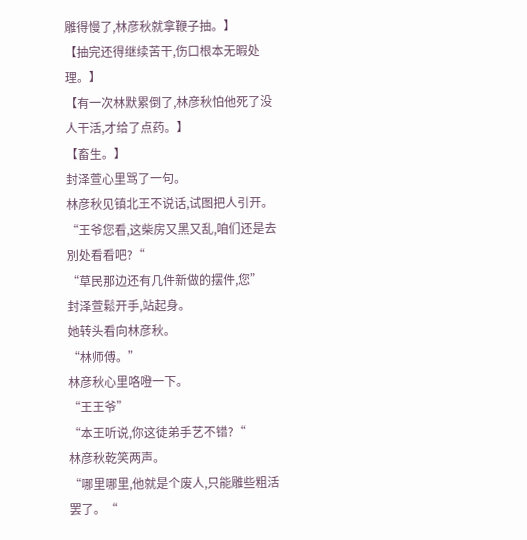雕得慢了,林彦秋就拿鞭子抽。】
【抽完还得继续苦干,伤口根本无暇处理。】
【有一次林默累倒了,林彦秋怕他死了没人干活,才给了点药。】
【畜生。】
封泽萱心里骂了一句。
林彦秋见镇北王不说话,试图把人引开。
“王爷您看,这柴房又黑又乱,咱们还是去別处看看吧?“
“草民那边还有几件新做的摆件,您”
封泽萱鬆开手,站起身。
她转头看向林彦秋。
“林师傅。”
林彦秋心里咯噔一下。
“王王爷”
“本王听说,你这徒弟手艺不错?“
林彦秋乾笑两声。
“哪里哪里,他就是个废人,只能雕些粗活罢了。“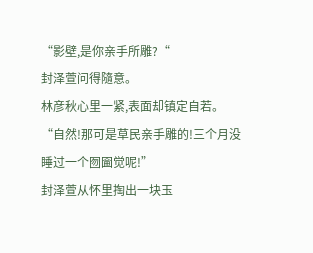“影壁,是你亲手所雕?“
封泽萱问得隨意。
林彦秋心里一紧,表面却镇定自若。
“自然!那可是草民亲手雕的!三个月没睡过一个囫圇觉呢!”
封泽萱从怀里掏出一块玉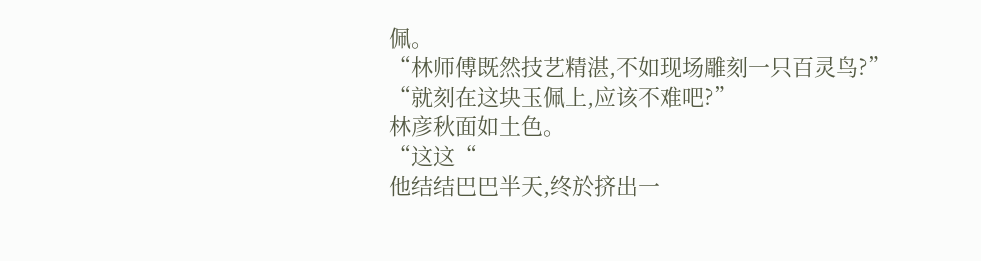佩。
“林师傅既然技艺精湛,不如现场雕刻一只百灵鸟?”
“就刻在这块玉佩上,应该不难吧?”
林彦秋面如土色。
“这这“
他结结巴巴半天,终於挤出一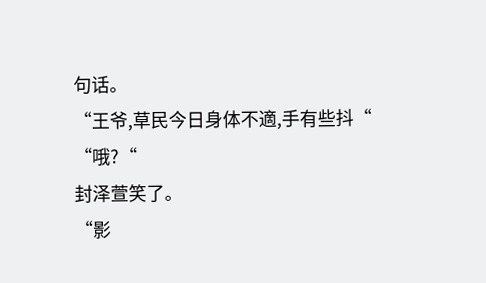句话。
“王爷,草民今日身体不適,手有些抖“
“哦?“
封泽萱笑了。
“影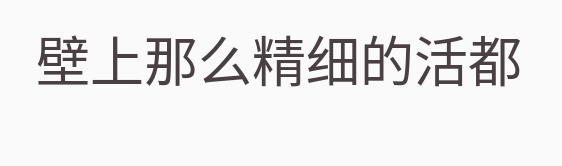壁上那么精细的活都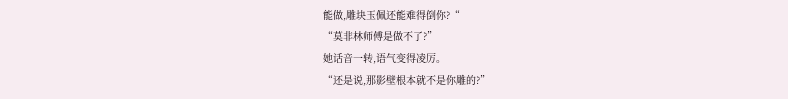能做,雕块玉佩还能难得倒你?“
“莫非林师傅是做不了?”
她话音一转,语气变得凌厉。
“还是说,那影壁根本就不是你雕的?”